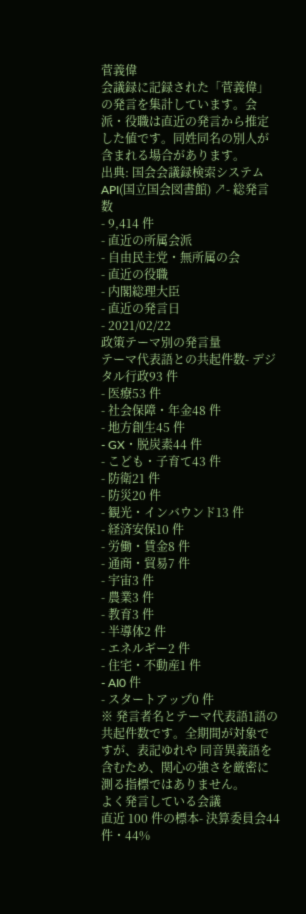菅義偉
会議録に記録された「菅義偉」の発言を集計しています。会派・役職は直近の発言から推定した値です。同姓同名の別人が含まれる場合があります。
出典: 国会会議録検索システム API(国立国会図書館) ↗- 総発言数
- 9,414 件
- 直近の所属会派
- 自由民主党・無所属の会
- 直近の役職
- 内閣総理大臣
- 直近の発言日
- 2021/02/22
政策テーマ別の発言量
テーマ代表語との共起件数- デジタル行政93 件
- 医療53 件
- 社会保障・年金48 件
- 地方創生45 件
- GX・脱炭素44 件
- こども・子育て43 件
- 防衛21 件
- 防災20 件
- 観光・インバウンド13 件
- 経済安保10 件
- 労働・賃金8 件
- 通商・貿易7 件
- 宇宙3 件
- 農業3 件
- 教育3 件
- 半導体2 件
- エネルギー2 件
- 住宅・不動産1 件
- AI0 件
- スタートアップ0 件
※ 発言者名とテーマ代表語1語の共起件数です。全期間が対象ですが、表記ゆれや 同音異義語を含むため、関心の強さを厳密に測る指標ではありません。
よく発言している会議
直近 100 件の標本- 決算委員会44 件・44%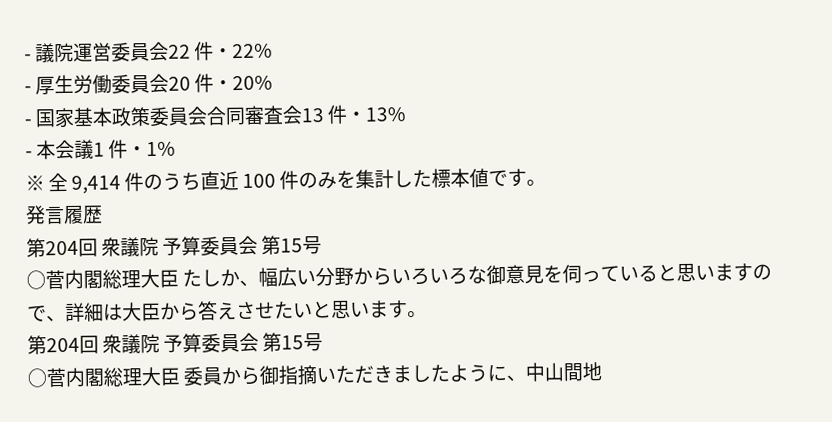- 議院運営委員会22 件・22%
- 厚生労働委員会20 件・20%
- 国家基本政策委員会合同審査会13 件・13%
- 本会議1 件・1%
※ 全 9,414 件のうち直近 100 件のみを集計した標本値です。
発言履歴
第204回 衆議院 予算委員会 第15号
○菅内閣総理大臣 たしか、幅広い分野からいろいろな御意見を伺っていると思いますので、詳細は大臣から答えさせたいと思います。
第204回 衆議院 予算委員会 第15号
○菅内閣総理大臣 委員から御指摘いただきましたように、中山間地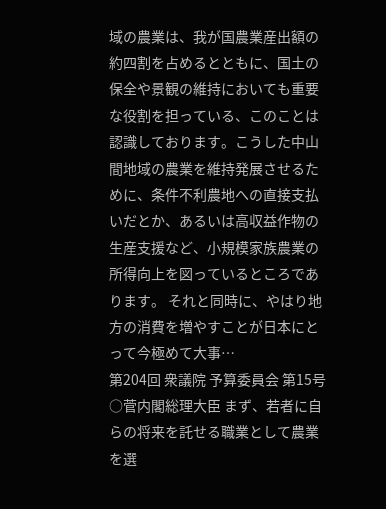域の農業は、我が国農業産出額の約四割を占めるとともに、国土の保全や景観の維持においても重要な役割を担っている、このことは認識しております。こうした中山間地域の農業を維持発展させるために、条件不利農地への直接支払いだとか、あるいは高収益作物の生産支援など、小規模家族農業の所得向上を図っているところであります。 それと同時に、やはり地方の消費を増やすことが日本にとって今極めて大事…
第204回 衆議院 予算委員会 第15号
○菅内閣総理大臣 まず、若者に自らの将来を託せる職業として農業を選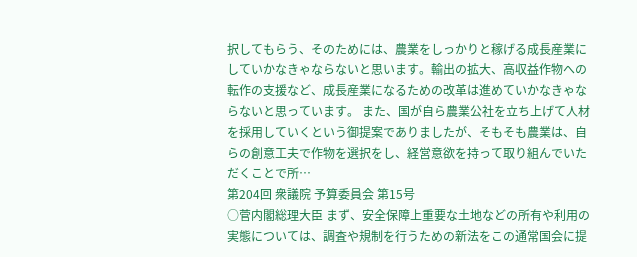択してもらう、そのためには、農業をしっかりと稼げる成長産業にしていかなきゃならないと思います。輸出の拡大、高収益作物への転作の支援など、成長産業になるための改革は進めていかなきゃならないと思っています。 また、国が自ら農業公社を立ち上げて人材を採用していくという御提案でありましたが、そもそも農業は、自らの創意工夫で作物を選択をし、経営意欲を持って取り組んでいただくことで所…
第204回 衆議院 予算委員会 第15号
○菅内閣総理大臣 まず、安全保障上重要な土地などの所有や利用の実態については、調査や規制を行うための新法をこの通常国会に提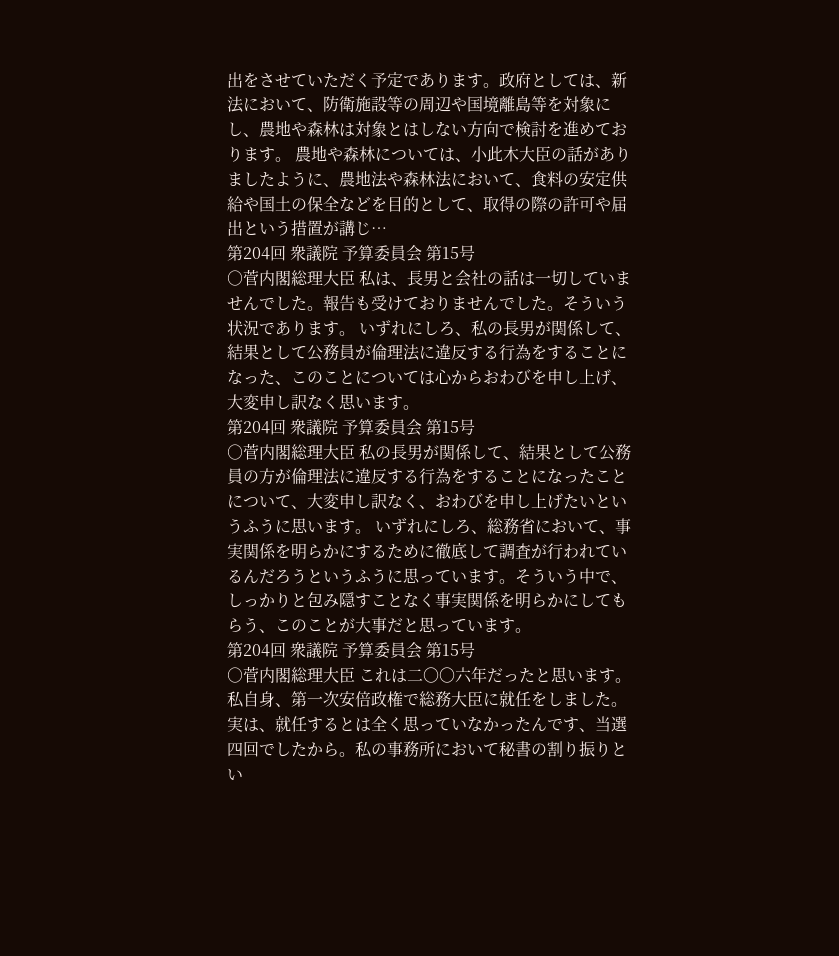出をさせていただく予定であります。政府としては、新法において、防衛施設等の周辺や国境離島等を対象にし、農地や森林は対象とはしない方向で検討を進めております。 農地や森林については、小此木大臣の話がありましたように、農地法や森林法において、食料の安定供給や国土の保全などを目的として、取得の際の許可や届出という措置が講じ…
第204回 衆議院 予算委員会 第15号
○菅内閣総理大臣 私は、長男と会社の話は一切していませんでした。報告も受けておりませんでした。そういう状況であります。 いずれにしろ、私の長男が関係して、結果として公務員が倫理法に違反する行為をすることになった、このことについては心からおわびを申し上げ、大変申し訳なく思います。
第204回 衆議院 予算委員会 第15号
○菅内閣総理大臣 私の長男が関係して、結果として公務員の方が倫理法に違反する行為をすることになったことについて、大変申し訳なく、おわびを申し上げたいというふうに思います。 いずれにしろ、総務省において、事実関係を明らかにするために徹底して調査が行われているんだろうというふうに思っています。そういう中で、しっかりと包み隠すことなく事実関係を明らかにしてもらう、このことが大事だと思っています。
第204回 衆議院 予算委員会 第15号
○菅内閣総理大臣 これは二〇〇六年だったと思います。私自身、第一次安倍政権で総務大臣に就任をしました。実は、就任するとは全く思っていなかったんです、当選四回でしたから。私の事務所において秘書の割り振りとい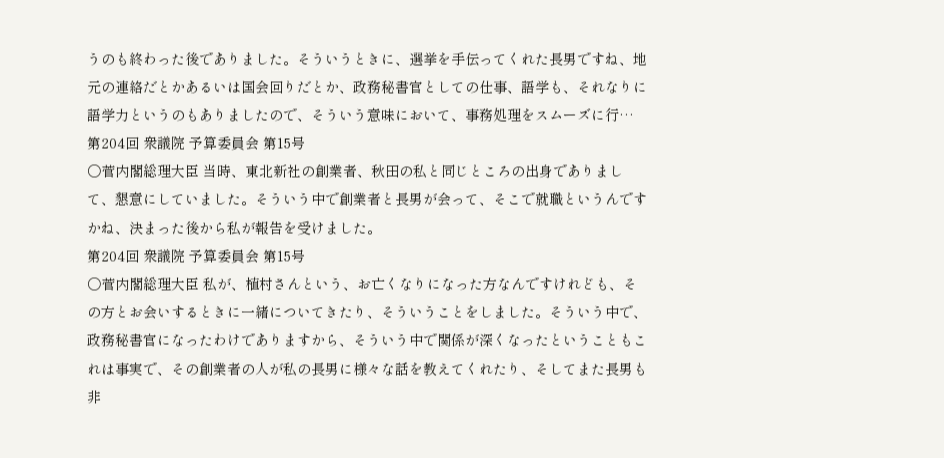うのも終わった後でありました。そういうときに、選挙を手伝ってくれた長男ですね、地元の連絡だとかあるいは国会回りだとか、政務秘書官としての仕事、語学も、それなりに語学力というのもありましたので、そういう意味において、事務処理をスムーズに行…
第204回 衆議院 予算委員会 第15号
○菅内閣総理大臣 当時、東北新社の創業者、秋田の私と同じところの出身でありまして、懇意にしていました。そういう中で創業者と長男が会って、そこで就職というんですかね、決まった後から私が報告を受けました。
第204回 衆議院 予算委員会 第15号
○菅内閣総理大臣 私が、植村さんという、お亡くなりになった方なんですけれども、その方とお会いするときに一緒についてきたり、そういうことをしました。そういう中で、政務秘書官になったわけでありますから、そういう中で関係が深くなったということもこれは事実で、その創業者の人が私の長男に様々な話を教えてくれたり、そしてまた長男も非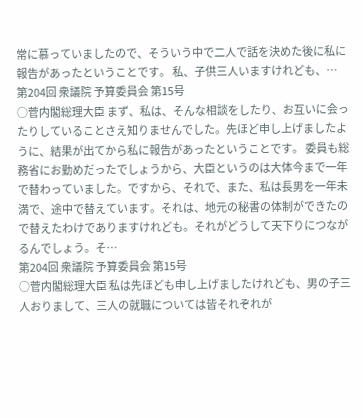常に慕っていましたので、そういう中で二人で話を決めた後に私に報告があったということです。 私、子供三人いますけれども、…
第204回 衆議院 予算委員会 第15号
○菅内閣総理大臣 まず、私は、そんな相談をしたり、お互いに会ったりしていることさえ知りませんでした。先ほど申し上げましたように、結果が出てから私に報告があったということです。 委員も総務省にお勤めだったでしょうから、大臣というのは大体今まで一年で替わっていました。ですから、それで、また、私は長男を一年未満で、途中で替えています。それは、地元の秘書の体制ができたので替えたわけでありますけれども。それがどうして天下りにつながるんでしょう。そ…
第204回 衆議院 予算委員会 第15号
○菅内閣総理大臣 私は先ほども申し上げましたけれども、男の子三人おりまして、三人の就職については皆それぞれが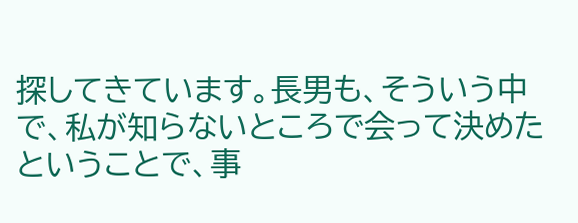探してきています。長男も、そういう中で、私が知らないところで会って決めたということで、事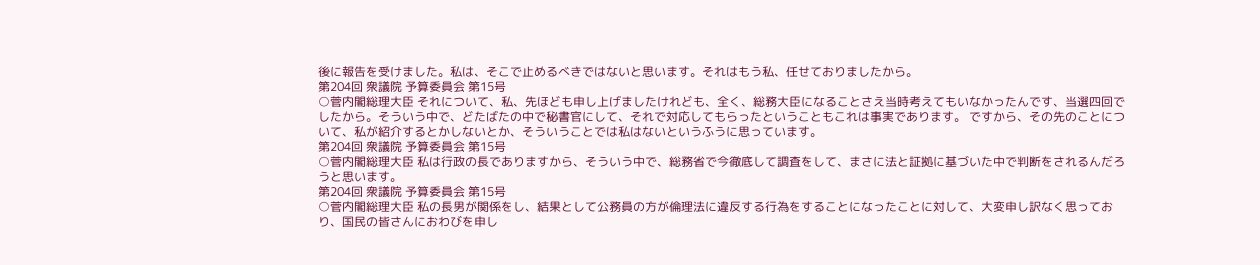後に報告を受けました。私は、そこで止めるべきではないと思います。それはもう私、任せておりましたから。
第204回 衆議院 予算委員会 第15号
○菅内閣総理大臣 それについて、私、先ほども申し上げましたけれども、全く、総務大臣になることさえ当時考えてもいなかったんです、当選四回でしたから。そういう中で、どたばたの中で秘書官にして、それで対応してもらったということもこれは事実であります。 ですから、その先のことについて、私が紹介するとかしないとか、そういうことでは私はないというふうに思っています。
第204回 衆議院 予算委員会 第15号
○菅内閣総理大臣 私は行政の長でありますから、そういう中で、総務省で今徹底して調査をして、まさに法と証拠に基づいた中で判断をされるんだろうと思います。
第204回 衆議院 予算委員会 第15号
○菅内閣総理大臣 私の長男が関係をし、結果として公務員の方が倫理法に違反する行為をすることになったことに対して、大変申し訳なく思っており、国民の皆さんにおわびを申し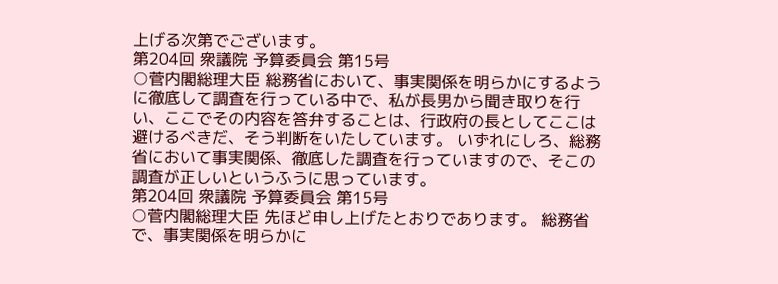上げる次第でございます。
第204回 衆議院 予算委員会 第15号
○菅内閣総理大臣 総務省において、事実関係を明らかにするように徹底して調査を行っている中で、私が長男から聞き取りを行い、ここでその内容を答弁することは、行政府の長としてここは避けるべきだ、そう判断をいたしています。 いずれにしろ、総務省において事実関係、徹底した調査を行っていますので、そこの調査が正しいというふうに思っています。
第204回 衆議院 予算委員会 第15号
○菅内閣総理大臣 先ほど申し上げたとおりであります。 総務省で、事実関係を明らかに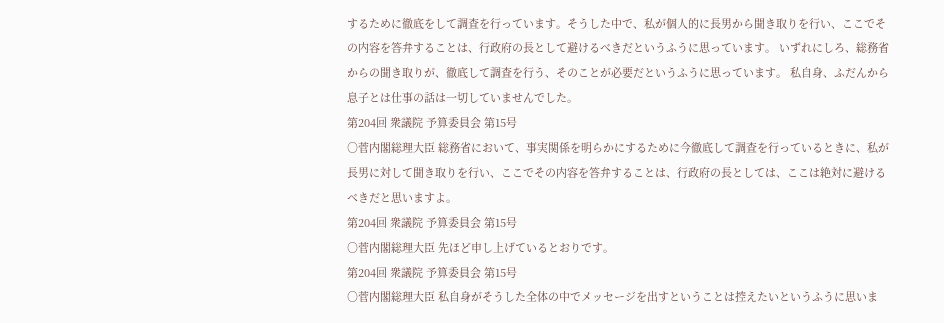するために徹底をして調査を行っています。そうした中で、私が個人的に長男から聞き取りを行い、ここでその内容を答弁することは、行政府の長として避けるべきだというふうに思っています。 いずれにしろ、総務省からの聞き取りが、徹底して調査を行う、そのことが必要だというふうに思っています。 私自身、ふだんから息子とは仕事の話は一切していませんでした。
第204回 衆議院 予算委員会 第15号
○菅内閣総理大臣 総務省において、事実関係を明らかにするために今徹底して調査を行っているときに、私が長男に対して聞き取りを行い、ここでその内容を答弁することは、行政府の長としては、ここは絶対に避けるべきだと思いますよ。
第204回 衆議院 予算委員会 第15号
○菅内閣総理大臣 先ほど申し上げているとおりです。
第204回 衆議院 予算委員会 第15号
○菅内閣総理大臣 私自身がそうした全体の中でメッセージを出すということは控えたいというふうに思いま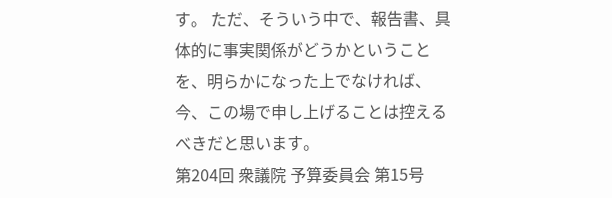す。 ただ、そういう中で、報告書、具体的に事実関係がどうかということを、明らかになった上でなければ、今、この場で申し上げることは控えるべきだと思います。
第204回 衆議院 予算委員会 第15号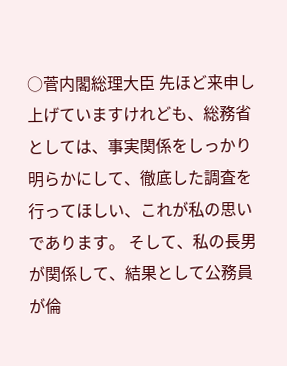○菅内閣総理大臣 先ほど来申し上げていますけれども、総務省としては、事実関係をしっかり明らかにして、徹底した調査を行ってほしい、これが私の思いであります。 そして、私の長男が関係して、結果として公務員が倫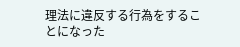理法に違反する行為をすることになった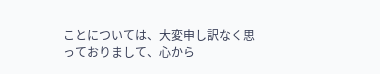ことについては、大変申し訳なく思っておりまして、心から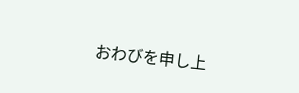おわびを申し上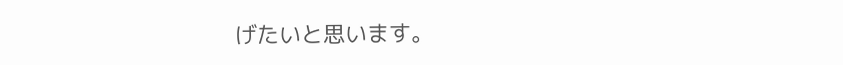げたいと思います。